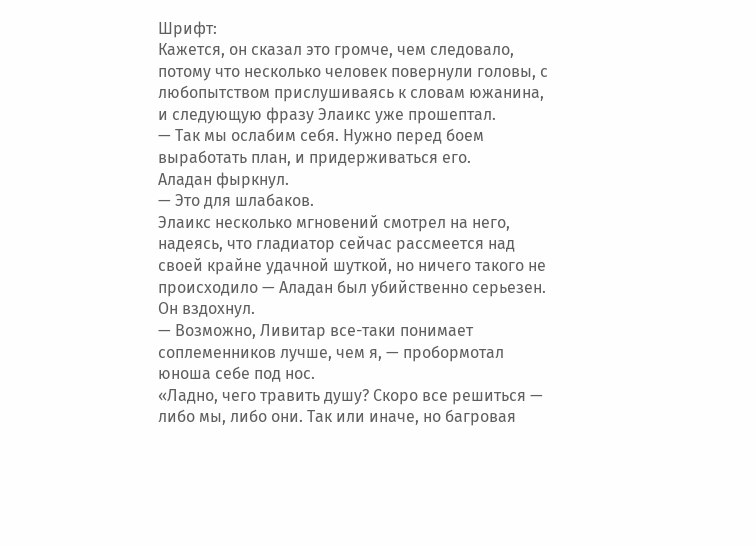Шрифт:
Кажется, он сказал это громче, чем следовало, потому что несколько человек повернули головы, с любопытством прислушиваясь к словам южанина, и следующую фразу Элаикс уже прошептал.
— Так мы ослабим себя. Нужно перед боем выработать план, и придерживаться его.
Аладан фыркнул.
— Это для шлабаков.
Элаикс несколько мгновений смотрел на него, надеясь, что гладиатор сейчас рассмеется над своей крайне удачной шуткой, но ничего такого не происходило — Аладан был убийственно серьезен.
Он вздохнул.
— Возможно, Ливитар все-таки понимает соплеменников лучше, чем я, — пробормотал юноша себе под нос.
«Ладно, чего травить душу? Скоро все решиться — либо мы, либо они. Так или иначе, но багровая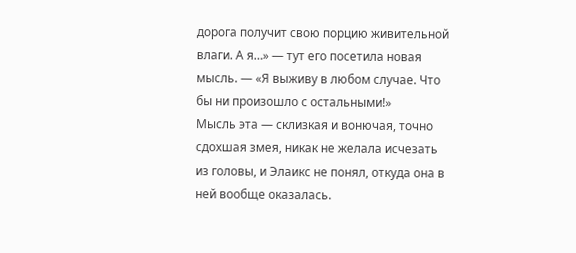дорога получит свою порцию живительной влаги. А я…» — тут его посетила новая мысль. — «Я выживу в любом случае. Что бы ни произошло с остальными!»
Мысль эта — склизкая и вонючая, точно сдохшая змея, никак не желала исчезать из головы, и Элаикс не понял, откуда она в ней вообще оказалась.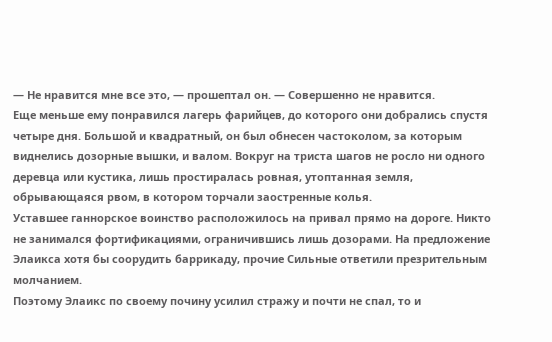— Не нравится мне все это, — прошептал он. — Совершенно не нравится.
Еще меньше ему понравился лагерь фарийцев, до которого они добрались спустя четыре дня. Большой и квадратный, он был обнесен частоколом, за которым виднелись дозорные вышки, и валом. Вокруг на триста шагов не росло ни одного деревца или кустика, лишь простиралась ровная, утоптанная земля, обрывающаяся рвом, в котором торчали заостренные колья.
Уставшее ганнорское воинство расположилось на привал прямо на дороге. Никто не занимался фортификациями, ограничившись лишь дозорами. На предложение Элаикса хотя бы соорудить баррикаду, прочие Сильные ответили презрительным молчанием.
Поэтому Элаикс по своему почину усилил стражу и почти не спал, то и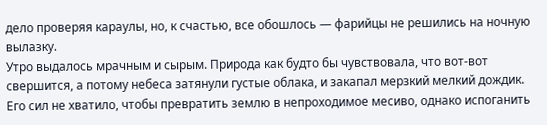дело проверяя караулы, но, к счастью, все обошлось — фарийцы не решились на ночную вылазку.
Утро выдалось мрачным и сырым. Природа как будто бы чувствовала, что вот-вот свершится, а потому небеса затянули густые облака, и закапал мерзкий мелкий дождик. Его сил не хватило, чтобы превратить землю в непроходимое месиво, однако испоганить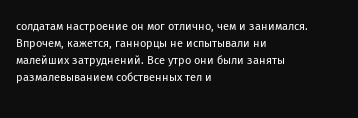солдатам настроение он мог отлично, чем и занимался. Впрочем, кажется, ганнорцы не испытывали ни малейших затруднений. Все утро они были заняты размалевыванием собственных тел и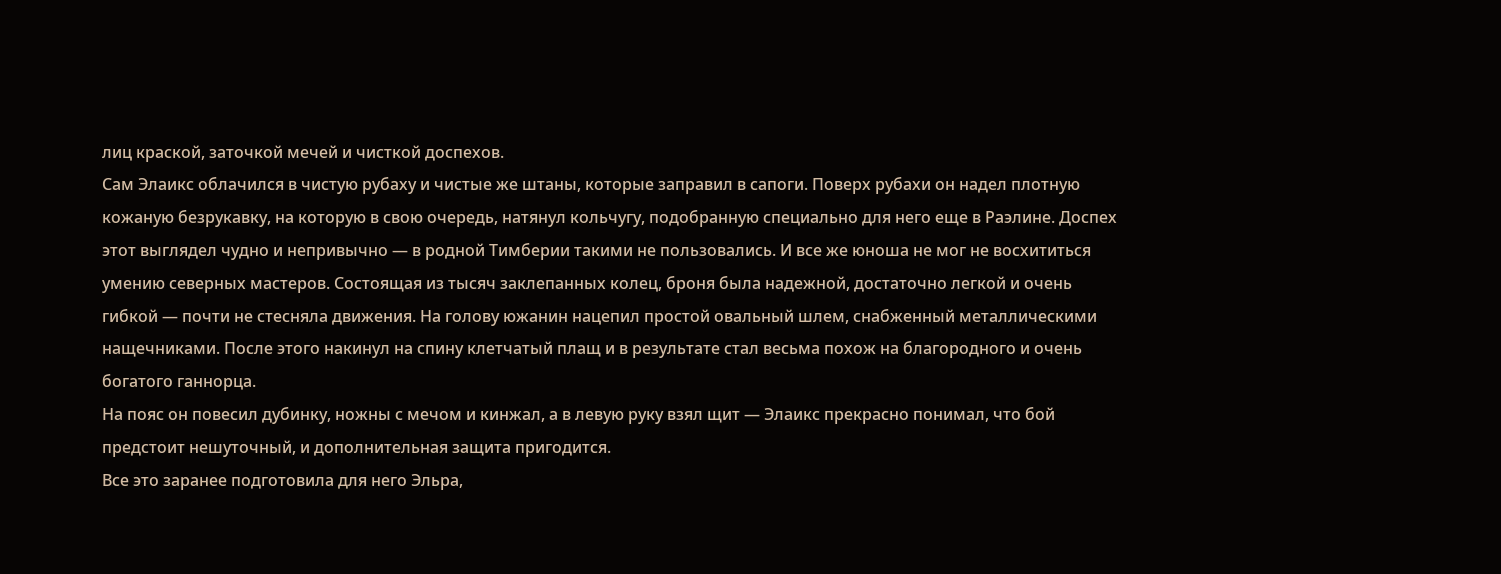лиц краской, заточкой мечей и чисткой доспехов.
Сам Элаикс облачился в чистую рубаху и чистые же штаны, которые заправил в сапоги. Поверх рубахи он надел плотную кожаную безрукавку, на которую в свою очередь, натянул кольчугу, подобранную специально для него еще в Раэлине. Доспех этот выглядел чудно и непривычно — в родной Тимберии такими не пользовались. И все же юноша не мог не восхититься умению северных мастеров. Состоящая из тысяч заклепанных колец, броня была надежной, достаточно легкой и очень гибкой — почти не стесняла движения. На голову южанин нацепил простой овальный шлем, снабженный металлическими нащечниками. После этого накинул на спину клетчатый плащ и в результате стал весьма похож на благородного и очень богатого ганнорца.
На пояс он повесил дубинку, ножны с мечом и кинжал, а в левую руку взял щит — Элаикс прекрасно понимал, что бой предстоит нешуточный, и дополнительная защита пригодится.
Все это заранее подготовила для него Эльра,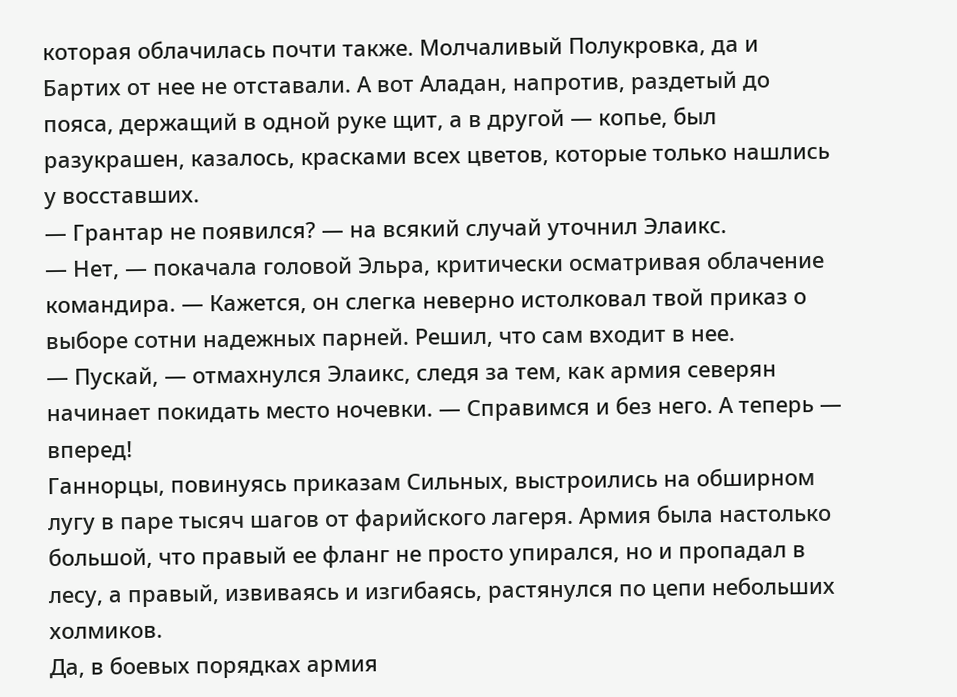которая облачилась почти также. Молчаливый Полукровка, да и Бартих от нее не отставали. А вот Аладан, напротив, раздетый до пояса, держащий в одной руке щит, а в другой — копье, был разукрашен, казалось, красками всех цветов, которые только нашлись у восставших.
— Грантар не появился? — на всякий случай уточнил Элаикс.
— Нет, — покачала головой Эльра, критически осматривая облачение командира. — Кажется, он слегка неверно истолковал твой приказ о выборе сотни надежных парней. Решил, что сам входит в нее.
— Пускай, — отмахнулся Элаикс, следя за тем, как армия северян начинает покидать место ночевки. — Справимся и без него. А теперь — вперед!
Ганнорцы, повинуясь приказам Сильных, выстроились на обширном лугу в паре тысяч шагов от фарийского лагеря. Армия была настолько большой, что правый ее фланг не просто упирался, но и пропадал в лесу, а правый, извиваясь и изгибаясь, растянулся по цепи небольших холмиков.
Да, в боевых порядках армия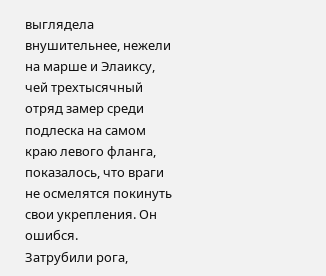выглядела внушительнее, нежели на марше и Элаиксу, чей трехтысячный отряд замер среди подлеска на самом краю левого фланга, показалось, что враги не осмелятся покинуть свои укрепления. Он ошибся.
Затрубили рога,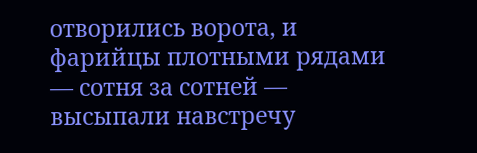отворились ворота, и фарийцы плотными рядами — сотня за сотней — высыпали навстречу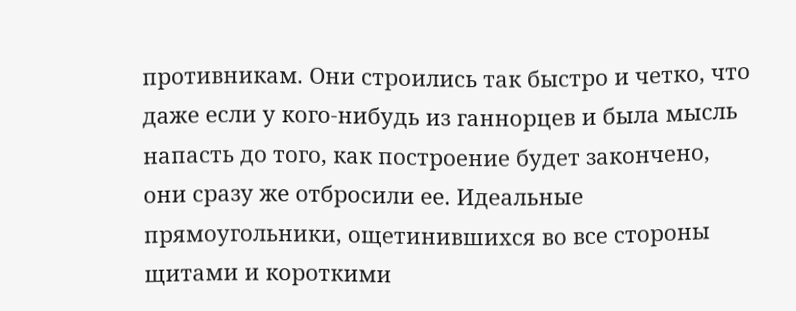противникам. Они строились так быстро и четко, что даже если у кого-нибудь из ганнорцев и была мысль напасть до того, как построение будет закончено, они сразу же отбросили ее. Идеальные прямоугольники, ощетинившихся во все стороны щитами и короткими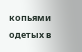копьями одетых в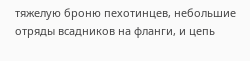тяжелую броню пехотинцев, небольшие отряды всадников на фланги, и цепь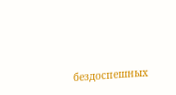бездоспешных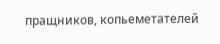пращников, копьеметателей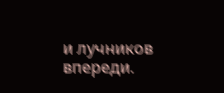и лучников впереди.